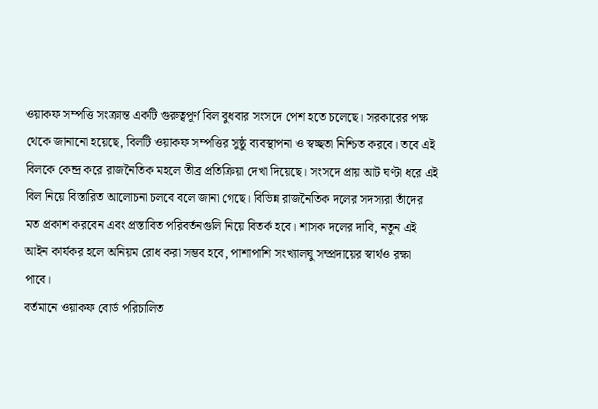ওয়াকফ সম্পত্তি সংক্রান্ত একটি গুরুত্বপূর্ণ বিল বুধবার সংসদে পেশ হতে চলেছে। সরকারের পক্ষ থেকে জানানো হয়েছে, বিলটি ওয়াকফ সম্পত্তির সুষ্ঠু ব্যবস্থাপনা ও স্বচ্ছতা নিশ্চিত করবে। তবে এই বিলকে কেন্দ্র করে রাজনৈতিক মহলে তীব্র প্রতিক্রিয়া দেখা দিয়েছে। সংসদে প্রায় আট ঘণ্টা ধরে এই বিল নিয়ে বিস্তারিত আলোচনা চলবে বলে জানা গেছে। বিভিন্ন রাজনৈতিক দলের সদস্যরা তাঁদের মত প্রকাশ করবেন এবং প্রস্তাবিত পরিবর্তনগুলি নিয়ে বিতর্ক হবে। শাসক দলের দাবি, নতুন এই আইন কার্যকর হলে অনিয়ম রোধ করা সম্ভব হবে, পাশাপাশি সংখ্যালঘু সম্প্রদায়ের স্বার্থও রক্ষা পাবে।
বর্তমানে ওয়াকফ বোর্ড পরিচালিত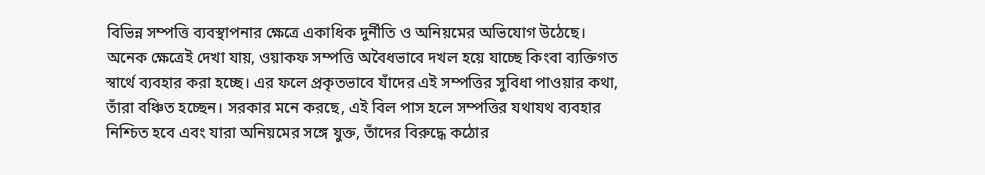বিভিন্ন সম্পত্তি ব্যবস্থাপনার ক্ষেত্রে একাধিক দুর্নীতি ও অনিয়মের অভিযোগ উঠেছে। অনেক ক্ষেত্রেই দেখা যায়, ওয়াকফ সম্পত্তি অবৈধভাবে দখল হয়ে যাচ্ছে কিংবা ব্যক্তিগত স্বার্থে ব্যবহার করা হচ্ছে। এর ফলে প্রকৃতভাবে যাঁদের এই সম্পত্তির সুবিধা পাওয়ার কথা, তাঁরা বঞ্চিত হচ্ছেন। সরকার মনে করছে, এই বিল পাস হলে সম্পত্তির যথাযথ ব্যবহার নিশ্চিত হবে এবং যারা অনিয়মের সঙ্গে যুক্ত, তাঁদের বিরুদ্ধে কঠোর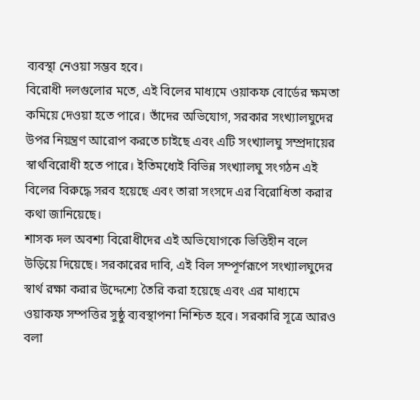ব্যবস্থা নেওয়া সম্ভব হবে।
বিরোধী দলগুলোর মতে, এই বিলের মাধ্যমে ওয়াকফ বোর্ডের ক্ষমতা কমিয়ে দেওয়া হতে পারে। তাঁদের অভিযোগ, সরকার সংখ্যালঘুদের উপর নিয়ন্ত্রণ আরোপ করতে চাইছে এবং এটি সংখ্যালঘু সম্প্রদায়ের স্বার্থবিরোধী হতে পারে। ইতিমধ্যেই বিভিন্ন সংখ্যালঘু সংগঠন এই বিলের বিরুদ্ধে সরব হয়েছে এবং তারা সংসদে এর বিরোধিতা করার কথা জানিয়েছে।
শাসক দল অবশ্য বিরোধীদের এই অভিযোগকে ভিত্তিহীন বলে উড়িয়ে দিয়েছে। সরকারের দাবি, এই বিল সম্পূর্ণরূপে সংখ্যালঘুদের স্বার্থ রক্ষা করার উদ্দেশ্যে তৈরি করা হয়েছে এবং এর মাধ্যমে ওয়াকফ সম্পত্তির সুষ্ঠু ব্যবস্থাপনা নিশ্চিত হবে। সরকারি সূত্রে আরও বলা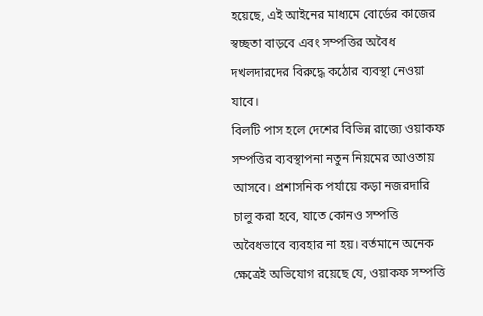হয়েছে, এই আইনের মাধ্যমে বোর্ডের কাজের স্বচ্ছতা বাড়বে এবং সম্পত্তির অবৈধ দখলদারদের বিরুদ্ধে কঠোর ব্যবস্থা নেওয়া যাবে।
বিলটি পাস হলে দেশের বিভিন্ন রাজ্যে ওয়াকফ সম্পত্তির ব্যবস্থাপনা নতুন নিয়মের আওতায় আসবে। প্রশাসনিক পর্যায়ে কড়া নজরদারি চালু করা হবে, যাতে কোনও সম্পত্তি অবৈধভাবে ব্যবহার না হয়। বর্তমানে অনেক ক্ষেত্রেই অভিযোগ রয়েছে যে, ওয়াকফ সম্পত্তি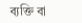ব্যক্তি বা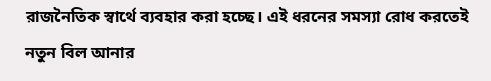রাজনৈতিক স্বার্থে ব্যবহার করা হচ্ছে। এই ধরনের সমস্যা রোধ করতেই নতুন বিল আনার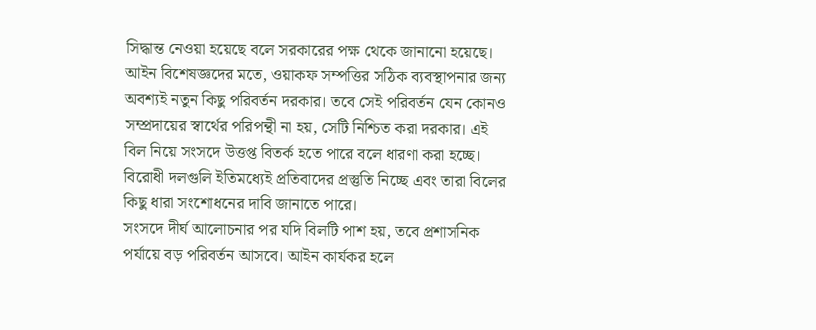সিদ্ধান্ত নেওয়া হয়েছে বলে সরকারের পক্ষ থেকে জানানো হয়েছে।
আইন বিশেষজ্ঞদের মতে, ওয়াকফ সম্পত্তির সঠিক ব্যবস্থাপনার জন্য অবশ্যই নতুন কিছু পরিবর্তন দরকার। তবে সেই পরিবর্তন যেন কোনও সম্প্রদায়ের স্বার্থের পরিপন্থী না হয়, সেটি নিশ্চিত করা দরকার। এই বিল নিয়ে সংসদে উত্তপ্ত বিতর্ক হতে পারে বলে ধারণা করা হচ্ছে। বিরোধী দলগুলি ইতিমধ্যেই প্রতিবাদের প্রস্তুতি নিচ্ছে এবং তারা বিলের কিছু ধারা সংশোধনের দাবি জানাতে পারে।
সংসদে দীর্ঘ আলোচনার পর যদি বিলটি পাশ হয়, তবে প্রশাসনিক পর্যায়ে বড় পরিবর্তন আসবে। আইন কার্যকর হলে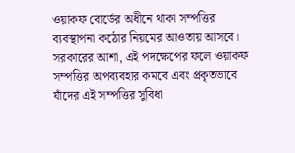ওয়াকফ বোর্ডের অধীনে থাকা সম্পত্তির ব্যবস্থাপনা কঠোর নিয়মের আওতায় আসবে। সরকারের আশা, এই পদক্ষেপের ফলে ওয়াকফ সম্পত্তির অপব্যবহার কমবে এবং প্রকৃতভাবে যাঁদের এই সম্পত্তির সুবিধা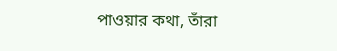পাওয়ার কথা, তাঁরা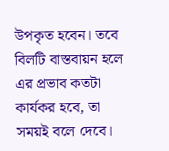উপকৃত হবেন। তবে বিলটি বাস্তবায়ন হলে এর প্রভাব কতটা কার্যকর হবে, তা সময়ই বলে দেবে।